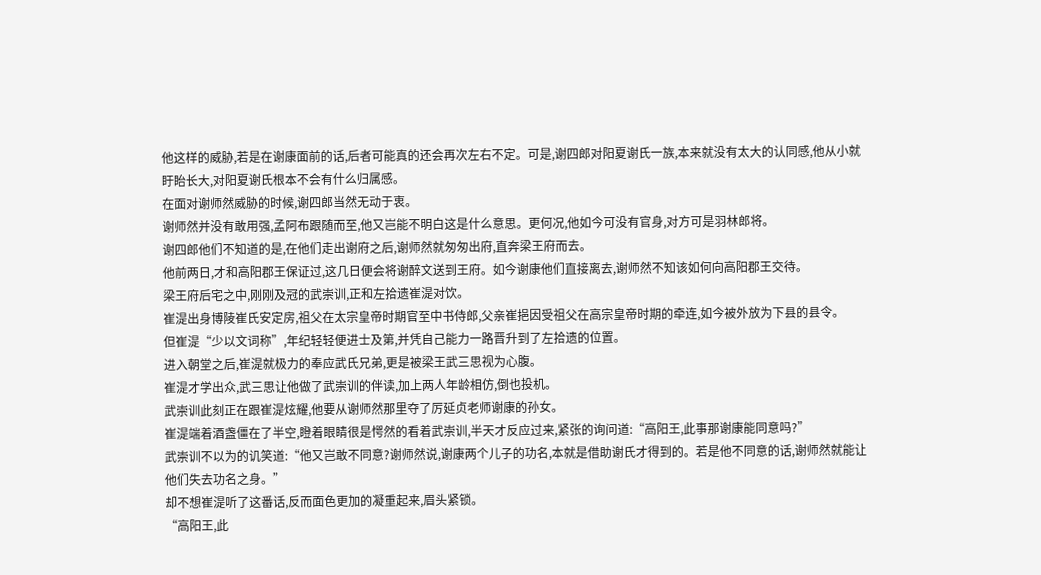他这样的威胁,若是在谢康面前的话,后者可能真的还会再次左右不定。可是,谢四郎对阳夏谢氏一族,本来就没有太大的认同感,他从小就盱眙长大,对阳夏谢氏根本不会有什么归属感。
在面对谢师然威胁的时候,谢四郎当然无动于衷。
谢师然并没有敢用强,孟阿布跟随而至,他又岂能不明白这是什么意思。更何况,他如今可没有官身,对方可是羽林郎将。
谢四郎他们不知道的是,在他们走出谢府之后,谢师然就匆匆出府,直奔梁王府而去。
他前两日,才和高阳郡王保证过,这几日便会将谢醉文送到王府。如今谢康他们直接离去,谢师然不知该如何向高阳郡王交待。
梁王府后宅之中,刚刚及冠的武崇训,正和左拾遗崔湜对饮。
崔湜出身博陵崔氏安定房,祖父在太宗皇帝时期官至中书侍郎,父亲崔挹因受祖父在高宗皇帝时期的牵连,如今被外放为下县的县令。
但崔湜“少以文词称”,年纪轻轻便进士及第,并凭自己能力一路晋升到了左拾遗的位置。
进入朝堂之后,崔湜就极力的奉应武氏兄弟,更是被梁王武三思视为心腹。
崔湜才学出众,武三思让他做了武崇训的伴读,加上两人年龄相仿,倒也投机。
武崇训此刻正在跟崔湜炫耀,他要从谢师然那里夺了厉延贞老师谢康的孙女。
崔湜端着酒盏僵在了半空,瞪着眼睛很是愕然的看着武崇训,半天才反应过来,紧张的询问道:“高阳王,此事那谢康能同意吗?”
武崇训不以为的讥笑道:“他又岂敢不同意?谢师然说,谢康两个儿子的功名,本就是借助谢氏才得到的。若是他不同意的话,谢师然就能让他们失去功名之身。”
却不想崔湜听了这番话,反而面色更加的凝重起来,眉头紧锁。
“高阳王,此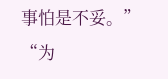事怕是不妥。”
“为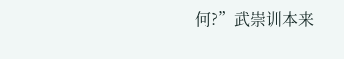何?”武崇训本来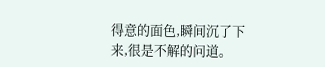得意的面色,瞬间沉了下来,很是不解的问道。